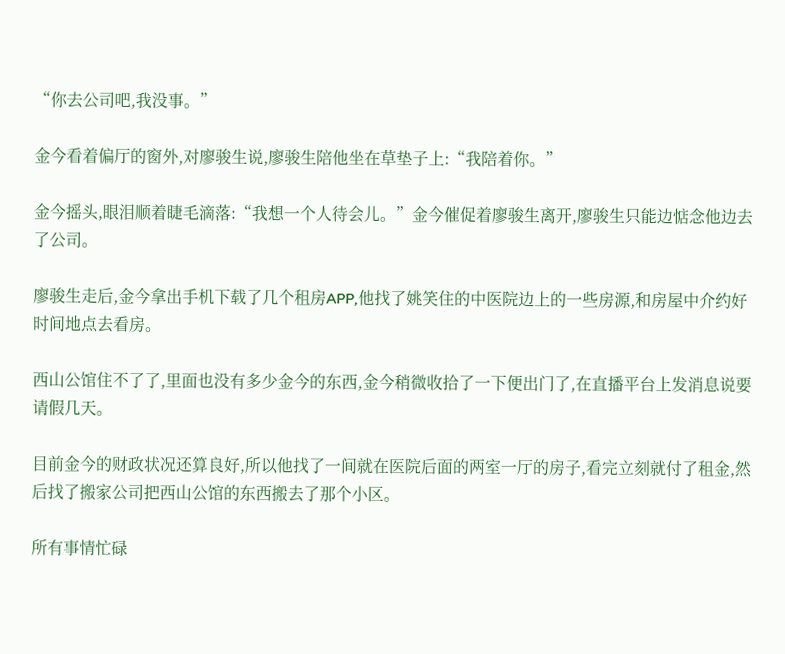“你去公司吧,我没事。”

金今看着偏厅的窗外,对廖骏生说,廖骏生陪他坐在草垫子上:“我陪着你。”

金今摇头,眼泪顺着睫毛滴落:“我想一个人待会儿。”金今催促着廖骏生离开,廖骏生只能边惦念他边去了公司。

廖骏生走后,金今拿出手机下载了几个租房APP,他找了姚笑住的中医院边上的一些房源,和房屋中介约好时间地点去看房。

西山公馆住不了了,里面也没有多少金今的东西,金今稍微收拾了一下便出门了,在直播平台上发消息说要请假几天。

目前金今的财政状况还算良好,所以他找了一间就在医院后面的两室一厅的房子,看完立刻就付了租金,然后找了搬家公司把西山公馆的东西搬去了那个小区。

所有事情忙碌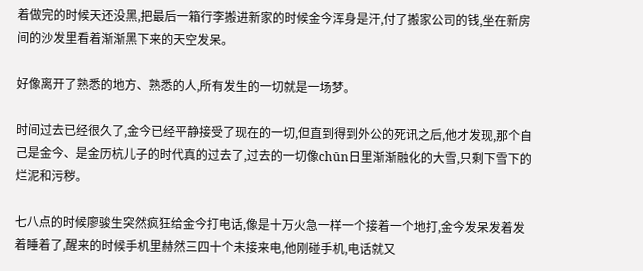着做完的时候天还没黑,把最后一箱行李搬进新家的时候金今浑身是汗,付了搬家公司的钱,坐在新房间的沙发里看着渐渐黑下来的天空发呆。

好像离开了熟悉的地方、熟悉的人,所有发生的一切就是一场梦。

时间过去已经很久了,金今已经平静接受了现在的一切,但直到得到外公的死讯之后,他才发现,那个自己是金今、是金历杭儿子的时代真的过去了,过去的一切像chūn日里渐渐融化的大雪,只剩下雪下的烂泥和污秽。

七八点的时候廖骏生突然疯狂给金今打电话,像是十万火急一样一个接着一个地打,金今发呆发着发着睡着了,醒来的时候手机里赫然三四十个未接来电,他刚碰手机,电话就又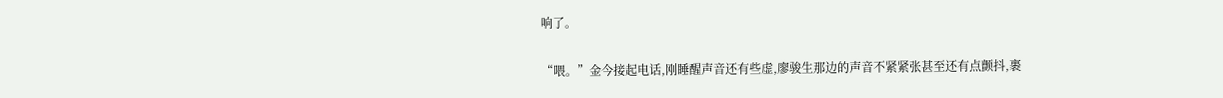响了。

“喂。”金今接起电话,刚睡醒声音还有些虚,廖骏生那边的声音不紧紧张甚至还有点颤抖,裹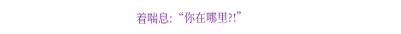着喘息:“你在哪里?!”